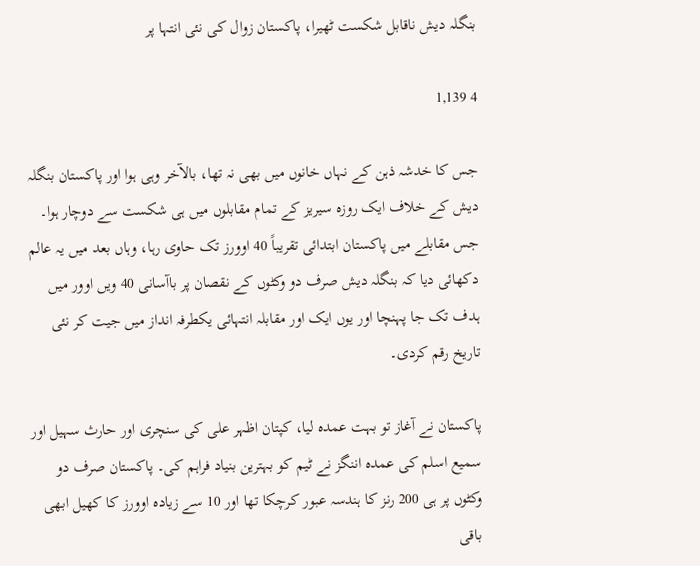بنگلہ دیش ناقابل شکست ٹھیرا، پاکستان زوال کی نئی انتہا پر

4 1,139

جس کا خدشہ ذہن کے نہاں خانوں میں بھی نہ تھا، بالآخر وہی ہوا اور پاکستان بنگلہ دیش کے خلاف ایک روزہ سیریز کے تمام مقابلوں میں ہی شکست سے دوچار ہوا۔ جس مقابلے میں پاکستان ابتدائی تقریباً 40 اوورز تک حاوی رہا، وہاں بعد میں یہ عالم دکھائی دیا کہ بنگلہ دیش صرف دو وکٹوں کے نقصان پر باآسانی 40 ویں اوور میں ہدف تک جا پہنچا اور یوں ایک اور مقابلہ انتہائی یکطرفہ انداز میں جیت کر نئی تاریخ رقم کردی۔

پاکستان نے آغاز تو بہت عمدہ لیا، کپتان اظہر علی کی سنچری اور حارث سہیل اور سمیع اسلم کی عمدہ اننگز نے ٹیم کو بہترین بنیاد فراہم کی۔ پاکستان صرف دو وکٹوں پر ہی 200 رنز کا ہندسہ عبور کرچکا تھا اور 10 سے زیادہ اوورز کا کھیل ابھی باقی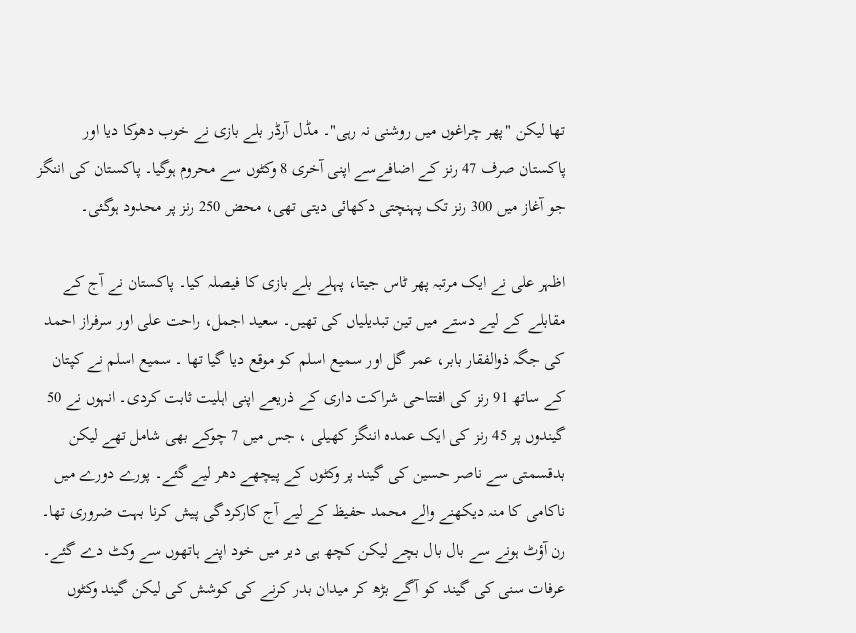تھا لیکن "پھر چراغوں میں روشنی نہ رہی"۔ مڈل آرڈر بلے بازی نے خوب دھوکا دیا اور پاکستان صرف 47 رنز کے اضافےسے اپنی آخری 8 وکٹوں سے محروم ہوگیا۔ پاکستان کی اننگز جو آغاز میں 300 رنز تک پہنچتی دکھائی دیتی تھی، محض 250 رنز پر محدود ہوگئی۔

اظہر علی نے ایک مرتبہ پھر ٹاس جیتا، پہلے بلے بازی کا فیصلہ کیا۔ پاکستان نے آج کے مقابلے کے لیے دستے میں تین تبدیلیاں کی تھیں۔ سعید اجمل، راحت علی اور سرفراز احمد کی جگہ ذوالفقار بابر، عمر گل اور سمیع اسلم کو موقع دیا گیا تھا ۔ سمیع اسلم نے کپتان کے ساتھ 91 رنز کی افتتاحی شراکت داری کے ذریعے اپنی اہلیت ثابت کردی۔ انہوں نے 50 گیندوں پر 45 رنز کی ایک عمدہ اننگز کھیلی ، جس میں 7 چوکے بھی شامل تھے لیکن بدقسمتی سے ناصر حسین کی گیند پر وکٹوں کے پیچھے دھر لیے گئے۔ پورے دورے میں ناکامی کا منہ دیکھنے والے محمد حفیظ کے لیے آج کارکردگی پیش کرنا بہت ضروری تھا۔ رن آؤٹ ہونے سے بال بال بچے لیکن کچھ ہی دیر میں خود اپنے ہاتھوں سے وکٹ دے گئے۔ عرفات سنی کی گیند کو آگے بڑھ کر میدان بدر کرنے کی کوشش کی لیکن گیند وکٹوں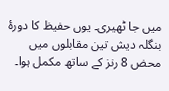میں جا ٹھیری۔ یوں حفیظ کا دورۂ بنگلہ دیش تین مقابلوں میں محض 8 رنز کے ساتھ مکمل ہوا۔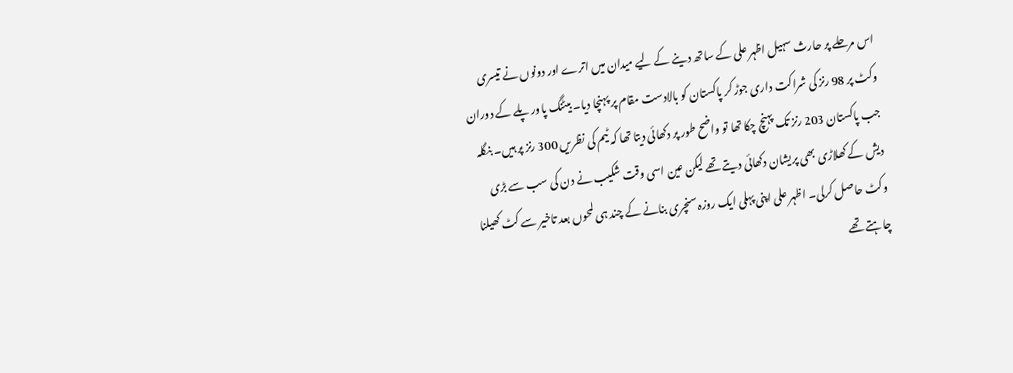اس مرحلے پر حارث سہیل اظہر علی کے ساتھ دینے کے لیے میدان میں اترے اور دونوں نے تیسری وکٹ پر 98 رنز کی شراکت داری جوڑ کر پاکستان کو بالادست مقام پر پہنچا دیا۔ بیٹنگ پاور پلے کے دوران جب پاکستان 203 رنز تک پہنچ چکا تھا تو واضح طور پر دکھائی دیتا تھا کہ ٹیم کی نظریں 300 رنز پر ہیں۔ بنگلہ دیش کے کھلاڑی بھی پریشان دکھائی دیتے تھے لیکن عین اسی وقت شکیب نے دن کی سب سے بڑی وکٹ حاصل کرلی۔ اظہر علی اپنی پہلی ایک روزہ سنچری بنانے کے چند ہی لمحوں بعد تاخیر سے کٹ کھیلنا چاہتے تھے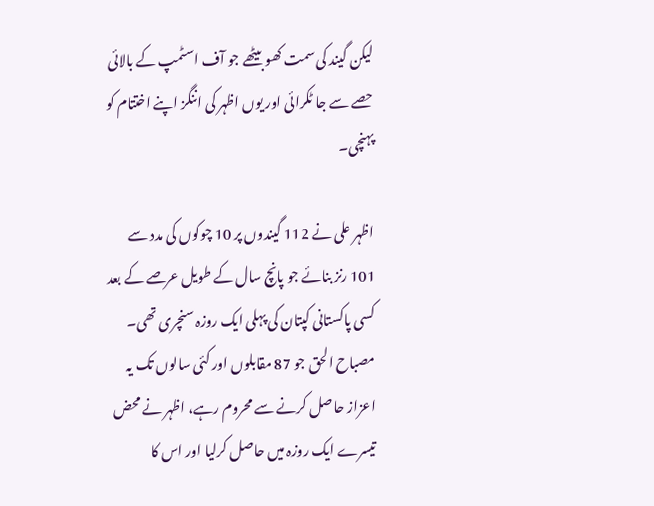لیکن گیند کی سمت کھو بیٹھے جو آف اسٹمپ کے بالائی حصے سے جا ٹکرائی اور یوں اظہر کی اننگز اپنے اختتام کو پہنچی۔

اظہر علی نے 112 گیندوں پر 10 چوکوں کی مدد سے 101 رنز بنائے جو پانچ سال کے طویل عرصے کے بعد کسی پاکستانی کپتان کی پہلی ایک روزہ سنچری تھی۔ مصباح الحق جو 87 مقابلوں اور کئی سالوں تک یہ اعزاز حاصل کرنے سے محروم رہے، اظہر نے محض تیسرے ایک روزہ میں حاصل کرلیا اور اس کا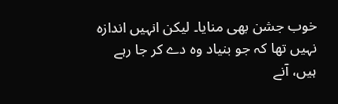خوب جشن بھی منایا۔ لیکن انہیں اندازہ نہیں تھا کہ جو بنیاد وہ دے کر جا رہے ہیں، آنے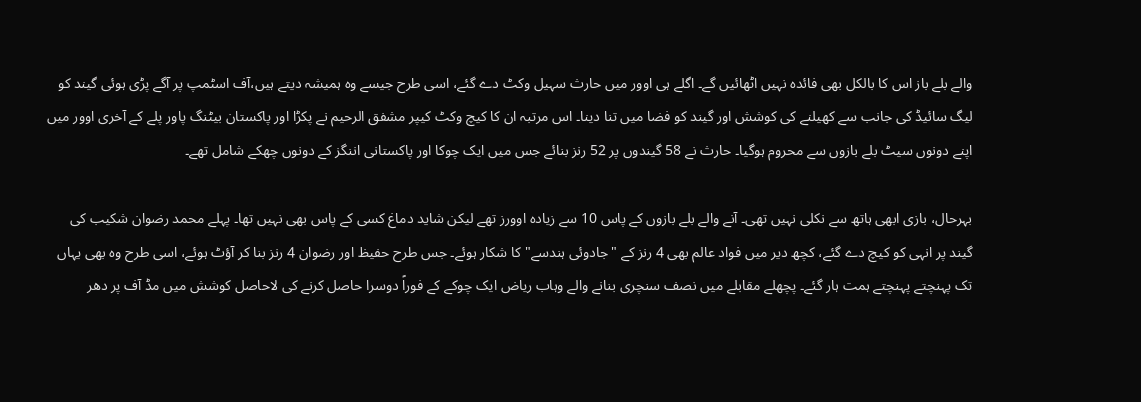والے بلے باز اس کا بالکل بھی فائدہ نہیں اٹھائیں گے۔ اگلے ہی اوور میں حارث سہیل وکٹ دے گئے، اسی طرح جیسے وہ ہمیشہ دیتے ہیں،آف اسٹمپ پر آگے پڑی ہوئی گیند کو لیگ سائیڈ کی جانب سے کھیلنے کی کوشش اور گیند کو فضا میں تنا دینا۔ اس مرتبہ ان کا کیچ وکٹ کیپر مشفق الرحیم نے پکڑا اور پاکستان بیٹنگ پاور پلے کے آخری اوور میں اپنے دونوں سیٹ بلے بازوں سے محروم ہوگیا۔ حارث نے 58 گیندوں پر 52 رنز بنائے جس میں ایک چوکا اور پاکستانی اننگز کے دونوں چھکے شامل تھے۔

بہرحال، بازی ابھی ہاتھ سے نکلی نہیں تھی۔ آنے والے بلے بازوں کے پاس 10 سے زیادہ اوورز تھے لیکن شاید دماغ کسی کے پاس بھی نہیں تھا۔ پہلے محمد رضوان شکیب کی گیند پر انہی کو کیچ دے گئے، کچھ دیر میں فواد عالم بھی 4 رنز کے "جادوئی ہندسے" کا شکار ہوئے۔ جس طرح حفیظ اور رضوان 4 رنز بنا کر آؤٹ ہوئے، اسی طرح وہ بھی یہاں تک پہنچتے پہنچتے ہمت ہار گئے۔ پچھلے مقابلے میں نصف سنچری بنانے والے وہاب ریاض ایک چوکے کے فوراً دوسرا حاصل کرنے کی لاحاصل کوشش میں مڈ آف پر دھر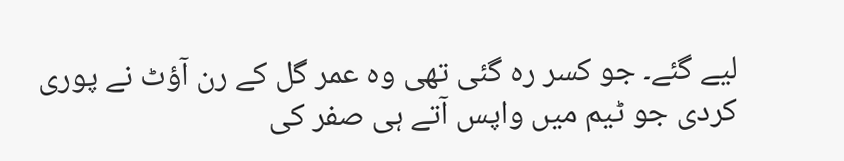لیے گئے۔ جو کسر رہ گئی تھی وہ عمر گل کے رن آؤٹ نے پوری کردی جو ٹیم میں واپس آتے ہی صفر کی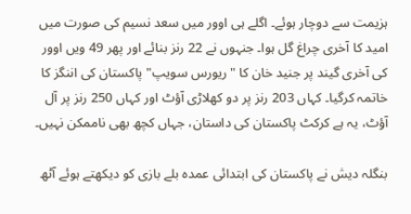ہزیمت سے دوچار ہوئے۔ اگلے ہی اوور میں سعد نسیم کی صورت میں امید کا آخری چراغ گل ہوا۔ جنہوں نے 22 رنز بنائے اور پھر 49 ویں اوور کی آخری گیند پر جنید خان کا "ریورس سویپ" پاکستان کی اننگز کا خاتمہ کرگیا۔ کہاں 203 رنز پر دو کھلاڑی آؤٹ اور کہاں 250 رنز پر آل آؤٹ، یہ ہے کرکٹ پاکستان کی داستان، جہاں کچھ بھی ناممکن نہیں۔

بنگلہ دیش نے پاکستان کی ابتدائی عمدہ بلے بازی کو دیکھتے ہوئے آٹھ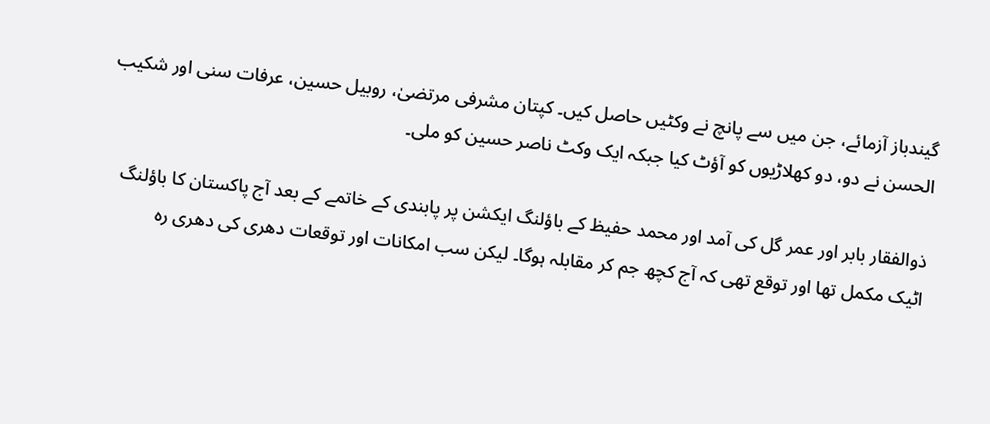گیندباز آزمائے، جن میں سے پانچ نے وکٹیں حاصل کیں۔ کپتان مشرفی مرتضیٰ، روبیل حسین، عرفات سنی اور شکیب الحسن نے دو، دو کھلاڑیوں کو آؤٹ کیا جبکہ ایک وکٹ ناصر حسین کو ملی۔

ذوالفقار بابر اور عمر گل کی آمد اور محمد حفیظ کے باؤلنگ ایکشن پر پابندی کے خاتمے کے بعد آج پاکستان کا باؤلنگ اٹیک مکمل تھا اور توقع تھی کہ آج کچھ جم کر مقابلہ ہوگا۔ لیکن سب امکانات اور توقعات دھری کی دھری رہ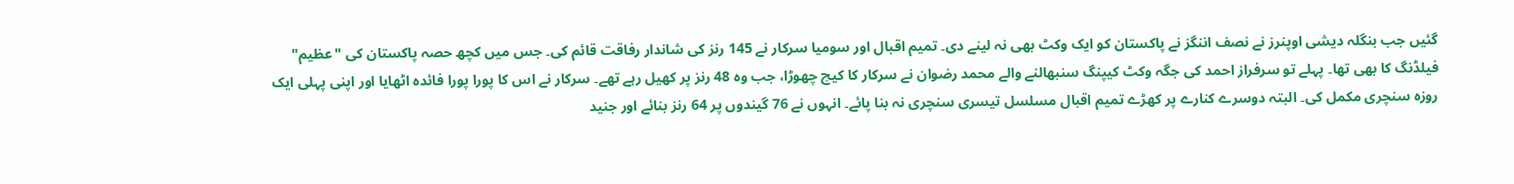گئیں جب بنگلہ دیشی اوپنرز نے نصف اننگز نے پاکستان کو ایک وکٹ بھی نہ لینے دی۔ تمیم اقبال اور سومیا سرکار نے 145 رنز کی شاندار رفاقت قائم کی۔ جس میں کچھ حصہ پاکستان کی "عظیم" فیلڈنگ کا بھی تھا۔ پہلے تو سرفراز احمد کی جگہ وکٹ کیپنگ سنبھالنے والے محمد رضوان نے سرکار کا کیچ چھوڑا، جب وہ 48 رنز پر کھیل رہے تھے۔ سرکار نے اس کا پورا پورا فائدہ اٹھایا اور اپنی پہلی ایک روزہ سنچری مکمل کی۔ البتہ دوسرے کنارے پر کھڑے تمیم اقبال مسلسل تیسری سنچری نہ بنا پائے۔ انہوں نے 76 گیندوں پر 64 رنز بنائے اور جنید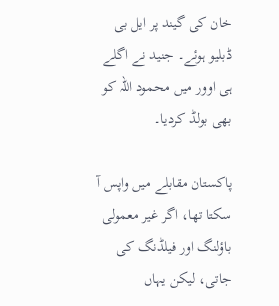خان کی گیند پر ایل بی ڈبلیو ہوئے۔ جنید نے اگلے ہی اوور میں محمود اللہ کو بھی بولڈ کردیا۔

پاکستان مقابلے میں واپس آ سکتا تھا، اگر غیر معمولی باؤلنگ اور فیلڈنگ کی جاتی، لیکن یہاں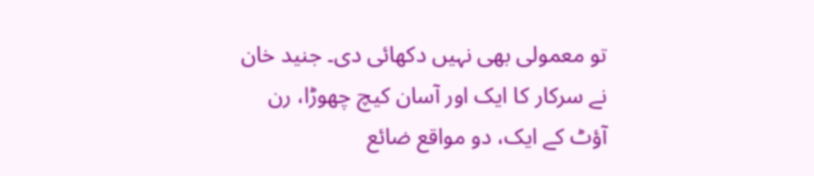تو معمولی بھی نہیں دکھائی دی۔ جنید خان نے سرکار کا ایک اور آسان کیچ چھوڑا، رن آؤٹ کے ایک، دو مواقع ضائع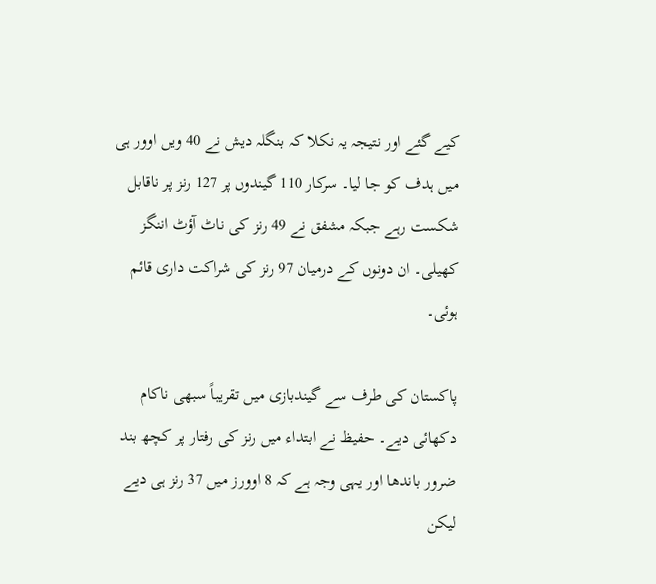کیے گئے اور نتیجہ یہ نکلا کہ بنگلہ دیش نے 40 ویں اوور ہی میں ہدف کو جا لیا۔ سرکار 110 گیندوں پر 127 رنز پر ناقابل شکست رہے جبکہ مشفق نے 49 رنز کی ناٹ آؤٹ اننگز کھیلی۔ ان دونوں کے درمیان 97 رنز کی شراکت داری قائم ہوئی۔

پاکستان کی طرف سے گیندبازی میں تقریباً سبھی ناکام دکھائی دیے۔ حفیظ نے ابتداء میں رنز کی رفتار پر کچھ بند ضرور باندھا اور یہی وجہ ہے کہ 8 اوورز میں 37 رنز ہی دیے لیکن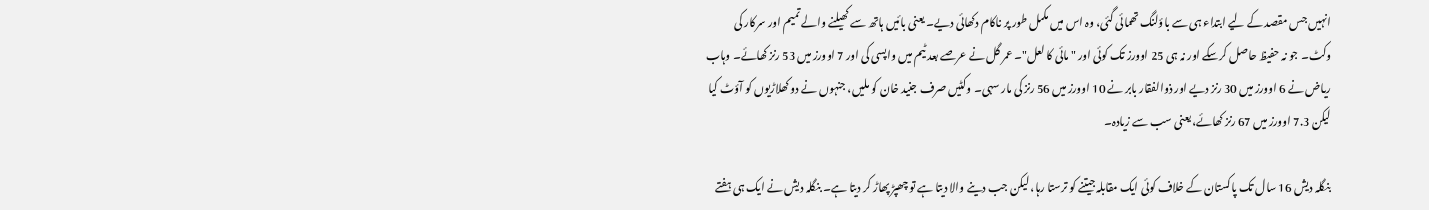انہیں جس مقصد کے لیے ابتداء ہی سے باؤلنگ تھمائی گئی، وہ اس میں مکمل طور پر ناکام دکھائی دیے۔ یعنی بائیں ہاتھ سے کھیلنے والے تمیم اور سرکار کی وکٹ۔ جو نہ حفیظ حاصل کرسکے اور نہ ہی 25 اوورز تک کوئی اور "مائی کا لعل"۔ عمر گل نے عرصے بعد ٹیم میں واپسی کی اور 7 اوورز میں 53 رنز کھائے۔ وہاب ریاض نے 6 اوورز میں 30 رنز دیے اور ذوالفقار بابر نے 10 اوورز میں 56 رنز کی مار سہی۔ وکٹیں صرف جنید خان کو ملیں، جنہوں نے دو کھلاڑیوں کو آؤٹ کیا لیکن 7.3 اوورز میں 67 رنز کھائے، یعنی سب سے زیادہ۔

بنگلہ دیش 16 سال تک پاکستان کے خلاف کوئی ایک مقابلہ جیتنے کو ترستا رہا، لیکن جب دینے والا دیتا ہے تو چھپڑ پھاڑ کر دیتا ہے۔ بنگلہ دیش نے ایک ہی ہفتے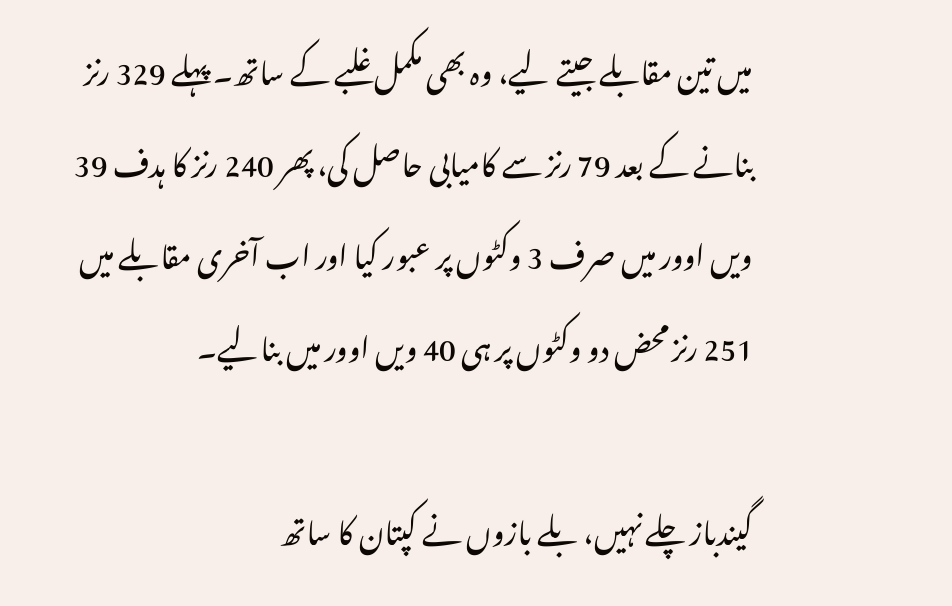میں تین مقابلے جیتے لیے، وہ بھی مکمل غلبے کے ساتھ۔ پہلے 329 رنز بنانے کے بعد 79 رنز سے کامیابی حاصل کی، پھر 240 رنز کا ہدف 39 ویں اوور میں صرف 3 وکٹوں پر عبور کیا اور اب آخری مقابلے میں 251 رنز محض دو وکٹوں پر ہی 40 ویں اوور میں بنالیے۔

گیندباز چلے نہیں، بلے بازوں نے کپتان کا ساتھ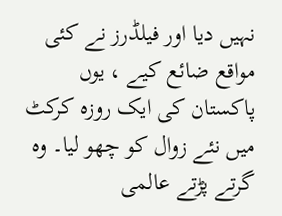نہیں دیا اور فیلڈرز نے کئی مواقع ضائع کیے ، یوں پاکستان کی ایک روزہ کرکٹ میں نئے زوال کو چھو لیا۔ وہ گرتے پڑتے عالمی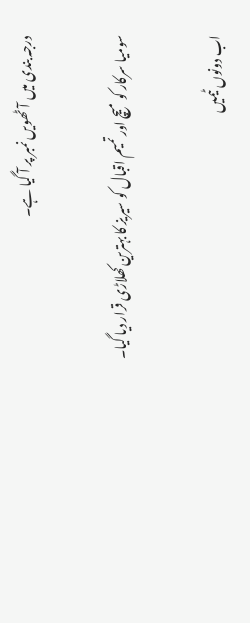درجہ بندی میں آٹھویں نمبر پر آ گیا ہے۔

سومیا سرکار کو میچ اور تمیم اقبال کو سیریز کا بہترین کھلاڑی قرار دیا گیا۔

اب دونوں ٹیمیں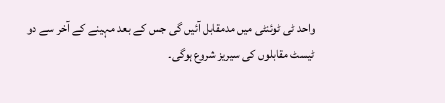واحد ٹی ٹوئنٹی میں مدمقابل آئیں گی جس کے بعد مہینے کے آخر سے دو ٹیسٹ مقابلوں کی سیریز شروع ہوگی۔